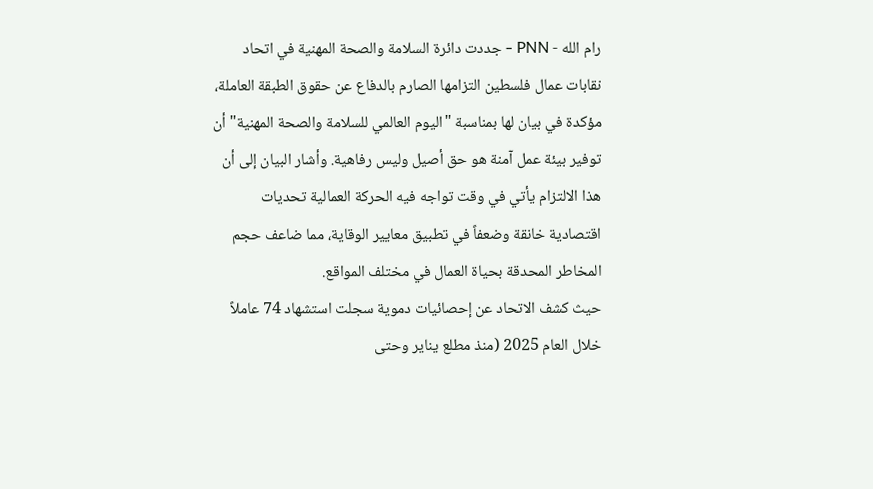رام الله - PNN - جددت دائرة السلامة والصحة المهنية في اتحاد نقابات عمال فلسطين التزامها الصارم بالدفاع عن حقوق الطبقة العاملة، مؤكدة في بيان لها بمناسبة "اليوم العالمي للسلامة والصحة المهنية" أن توفير بيئة عمل آمنة هو حق أصيل وليس رفاهية. وأشار البيان إلى أن هذا الالتزام يأتي في وقت تواجه فيه الحركة العمالية تحديات اقتصادية خانقة وضعفاً في تطبيق معايير الوقاية، مما ضاعف حجم المخاطر المحدقة بحياة العمال في مختلف المواقع.
حيث كشف الاتحاد عن إحصائيات دموية سجلت استشهاد 74 عاملاً خلال العام 2025 (منذ مطلع يناير وحتى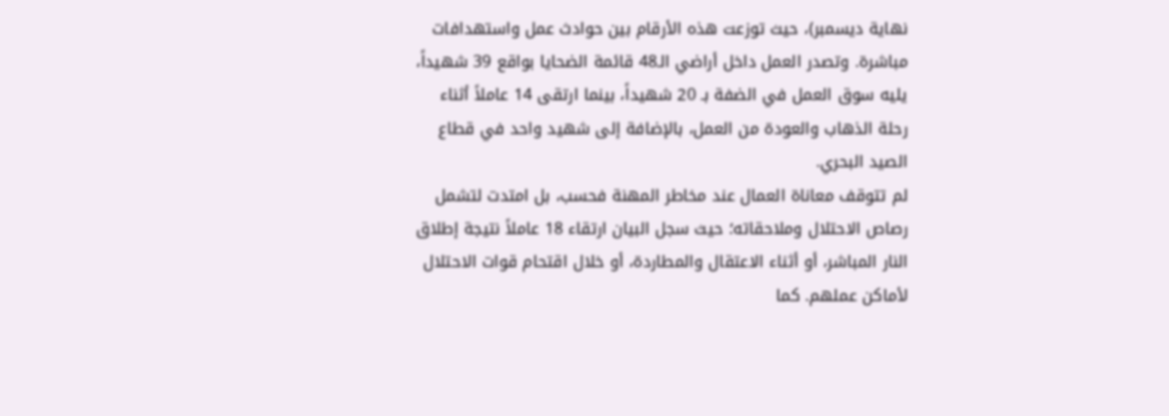نهاية ديسمبر)، حيث توزعت هذه الأرقام بين حوادث عمل واستهدافات مباشرة. وتصدر العمل داخل أراضي الـ48 قائمة الضحايا بواقع 39 شهيداً، يليه سوق العمل في الضفة بـ 20 شهيداً، بينما ارتقى 14 عاملاً أثناء رحلة الذهاب والعودة من العمل، بالإضافة إلى شهيد واحد في قطاع الصيد البحري.
لم تتوقف معاناة العمال عند مخاطر المهنة فحسب، بل امتدت لتشمل رصاص الاحتلال وملاحقاته؛ حيث سجل البيان ارتقاء 18 عاملاً نتيجة إطلاق النار المباشر، أو أثناء الاعتقال والمطاردة، أو خلال اقتحام قوات الاحتلال لأماكن عملهم. كما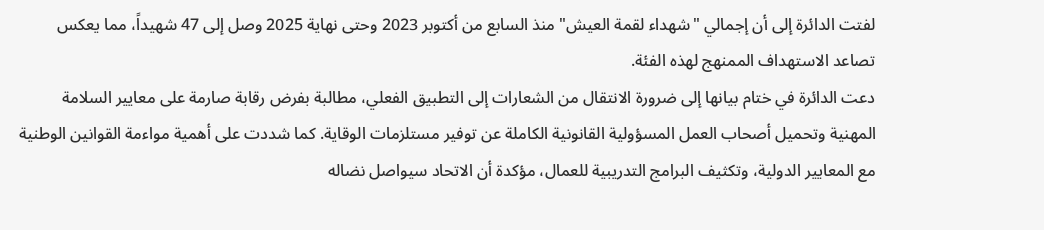لفتت الدائرة إلى أن إجمالي "شهداء لقمة العيش" منذ السابع من أكتوبر 2023 وحتى نهاية 2025 وصل إلى 47 شهيداً، مما يعكس تصاعد الاستهداف الممنهج لهذه الفئة.
دعت الدائرة في ختام بيانها إلى ضرورة الانتقال من الشعارات إلى التطبيق الفعلي، مطالبة بفرض رقابة صارمة على معايير السلامة المهنية وتحميل أصحاب العمل المسؤولية القانونية الكاملة عن توفير مستلزمات الوقاية. كما شددت على أهمية مواءمة القوانين الوطنية مع المعايير الدولية، وتكثيف البرامج التدريبية للعمال، مؤكدة أن الاتحاد سيواصل نضاله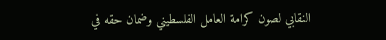النقابي لصون كرامة العامل الفلسطيني وضمان حقه في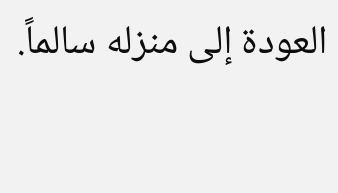العودة إلى منزله سالماً.